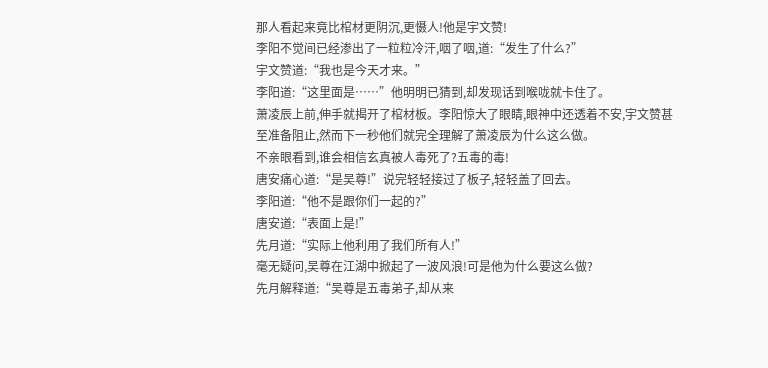那人看起来竟比棺材更阴沉,更慑人!他是宇文赞!
李阳不觉间已经渗出了一粒粒冷汗,咽了咽,道:“发生了什么?”
宇文赞道:“我也是今天才来。”
李阳道:“这里面是……”他明明已猜到,却发现话到喉咙就卡住了。
萧凌辰上前,伸手就揭开了棺材板。李阳惊大了眼睛,眼神中还透着不安,宇文赞甚至准备阻止,然而下一秒他们就完全理解了萧凌辰为什么这么做。
不亲眼看到,谁会相信玄真被人毒死了?五毒的毒!
唐安痛心道:“是吴尊!”说完轻轻接过了板子,轻轻盖了回去。
李阳道:“他不是跟你们一起的?”
唐安道:“表面上是!”
先月道:“实际上他利用了我们所有人!”
毫无疑问,吴尊在江湖中掀起了一波风浪!可是他为什么要这么做?
先月解释道:“吴尊是五毒弟子,却从来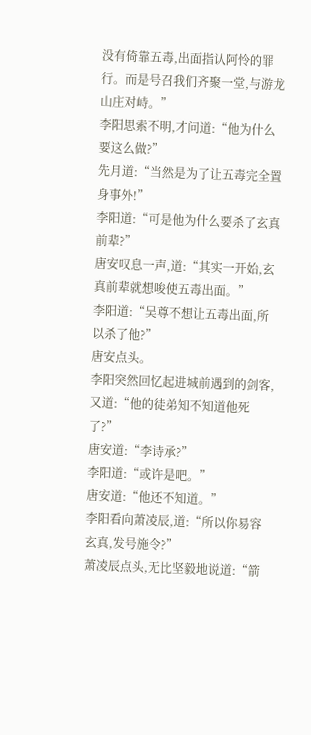没有倚靠五毒,出面指认阿怜的罪行。而是号召我们齐聚一堂,与游龙山庄对峙。”
李阳思索不明,才问道:“他为什么要这么做?”
先月道:“当然是为了让五毒完全置身事外!”
李阳道:“可是他为什么要杀了玄真前辈?”
唐安叹息一声,道:“其实一开始,玄真前辈就想唆使五毒出面。”
李阳道:“吴尊不想让五毒出面,所以杀了他?”
唐安点头。
李阳突然回忆起进城前遇到的剑客,又道:“他的徒弟知不知道他死了?”
唐安道:“李诗承?”
李阳道:“或许是吧。”
唐安道:“他还不知道。”
李阳看向萧凌辰,道:“所以你易容玄真,发号施令?”
萧凌辰点头,无比坚毅地说道:“箭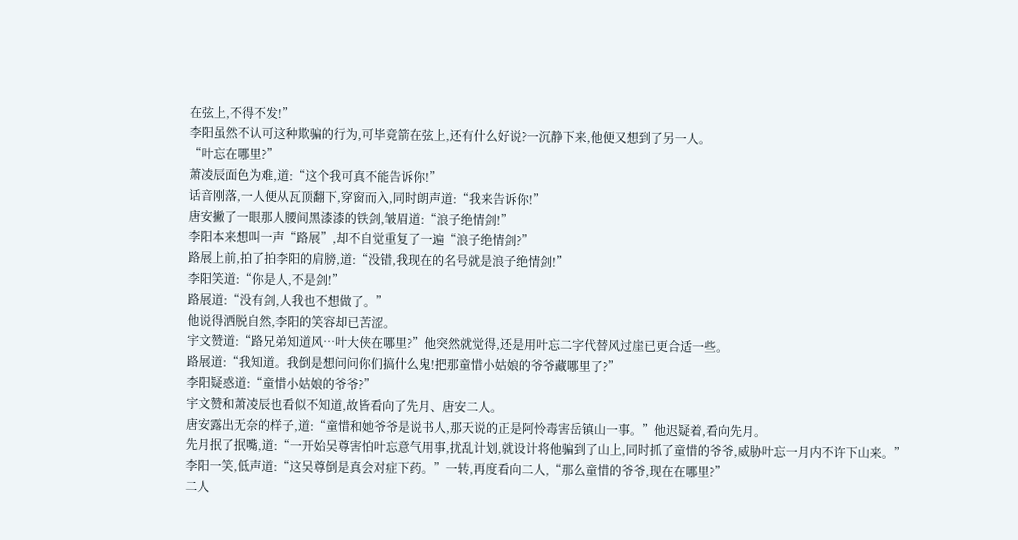在弦上,不得不发!”
李阳虽然不认可这种欺骗的行为,可毕竟箭在弦上,还有什么好说?一沉静下来,他便又想到了另一人。
“叶忘在哪里?”
萧凌辰面色为难,道:“这个我可真不能告诉你!”
话音刚落,一人便从瓦顶翻下,穿窗而入,同时朗声道:“我来告诉你!”
唐安撇了一眼那人腰间黑漆漆的铁剑,皱眉道:“浪子绝情剑!”
李阳本来想叫一声“路展”,却不自觉重复了一遍“浪子绝情剑?”
路展上前,拍了拍李阳的肩膀,道:“没错,我现在的名号就是浪子绝情剑!”
李阳笑道:“你是人,不是剑!”
路展道:“没有剑,人我也不想做了。”
他说得洒脱自然,李阳的笑容却已苦涩。
宇文赞道:“路兄弟知道风…叶大侠在哪里?”他突然就觉得,还是用叶忘二字代替风过崖已更合适一些。
路展道:“我知道。我倒是想问问你们搞什么鬼!把那童惜小姑娘的爷爷藏哪里了?”
李阳疑惑道:“童惜小姑娘的爷爷?”
宇文赞和萧凌辰也看似不知道,故皆看向了先月、唐安二人。
唐安露出无奈的样子,道:“童惜和她爷爷是说书人,那天说的正是阿怜毒害岳镇山一事。”他迟疑着,看向先月。
先月抿了抿嘴,道:“一开始吴尊害怕叶忘意气用事,扰乱计划,就设计将他骗到了山上,同时抓了童惜的爷爷,威胁叶忘一月内不许下山来。”
李阳一笑,低声道:“这吴尊倒是真会对症下药。”一转,再度看向二人,“那么童惜的爷爷,现在在哪里?”
二人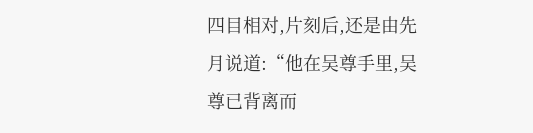四目相对,片刻后,还是由先月说道:“他在吴尊手里,吴尊已背离而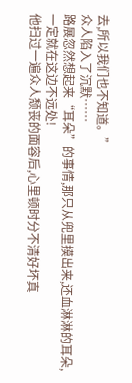去,所以我们也不知道。”
众人陷入了沉默……
路展忽然想起来“耳朵”的事情,那只从兜里摸出来,还血淋淋的耳朵,一定就在这边不远处!
他扫过一遍众人颓丧的面容后,心里顿时分不清好坏真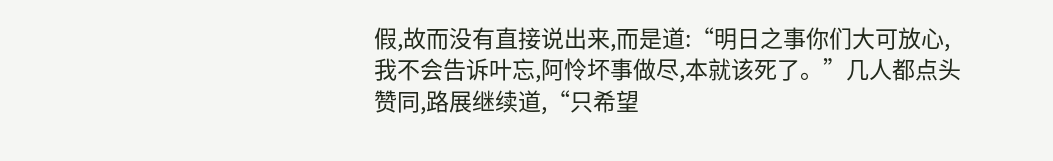假,故而没有直接说出来,而是道:“明日之事你们大可放心,我不会告诉叶忘,阿怜坏事做尽,本就该死了。”几人都点头赞同,路展继续道,“只希望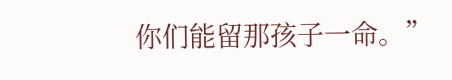你们能留那孩子一命。”